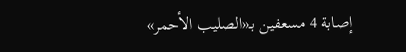إصابة 4 مسعفين بـ«الصليب الأحمر»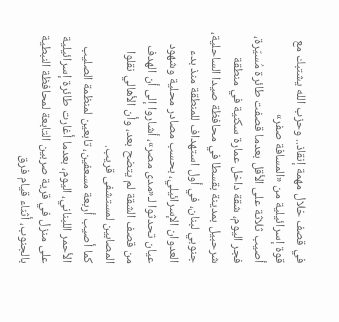في قصف خلال مهمة إنقاذ.. وحزب الله يشتبك مع قوة إسرائيلية من «المسافة صفر»
أصيب ثلاثة على الأقل بعدما قصفت طائرة مُسيّرة، فجر اليوم، شقة داخل عمارة سكنية في منطقة شرحبيل بمدينة بقسطا في محافظة صيدا الساحلية، جنوبي لبنان، في أول استهداف للمنطقة منذ بدء العدوان الإسرائيلي، بحسب مصادر محلية وشهود عيان تحدثوا لـ«مدى مصر»، أشاروا إلى أن الهدف من قصف الشقة لم يتضح بعد، وأن الأهالي نقلوا المصابين لمستشفى قريب.
كما أصيب أربعة مسعفين، تابعين لمنظمة الصليب الأحمر اللبناني، اليوم، بعدما أغارت طائرة إسرائيلية على منزل في قرية صربين التابعة لمحافظة النبطية بالجنوب، أثناء قيام فرق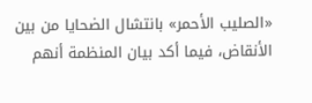«الصليب الأحمر» بانتشال الضحايا من بين الأنقاض، فيما أكد بيان المنظمة أنهم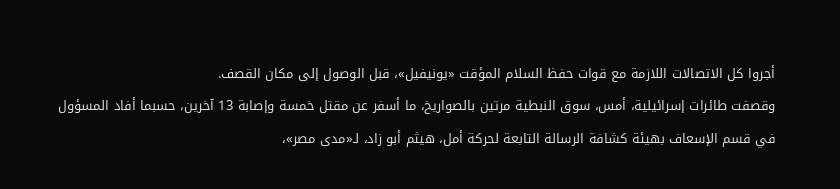أجروا كل الاتصالات اللازمة مع قوات حفظ السلام المؤقت «يونيفيل»، قبل الوصول إلى مكان القصف.
وقصفت طائرات إسرائيلية، أمس، سوق النبطية مرتين بالصواريخ، ما أسفر عن مقتل خمسة وإصابة 13 آخرين، حسبما أفاد المسؤول في قسم الإسعاف بهيئة كشافة الرسالة التابعة لحركة أمل، هيثم أبو زاد، لـ«مدى مصر»،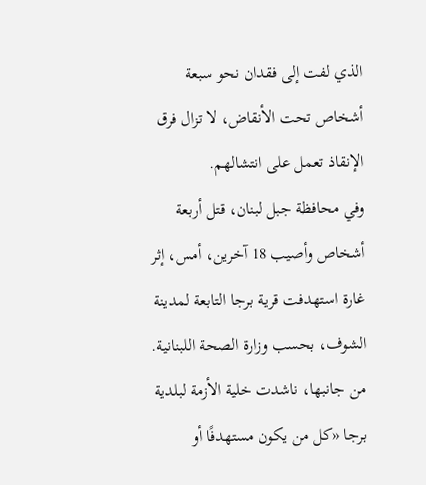الذي لفت إلى فقدان نحو سبعة أشخاص تحت الأنقاض، لا تزال فرق الإنقاذ تعمل على انتشالهم.
وفي محافظة جبل لبنان، قتل أربعة أشخاص وأصيب 18 آخرين، أمس، إثر غارة استهدفت قرية برجا التابعة لمدينة الشوف، بحسب وزارة الصحة اللبنانية.
من جانبها، ناشدت خلية الأزمة لبلدية برجا «كل من يكون مستهدفًا أو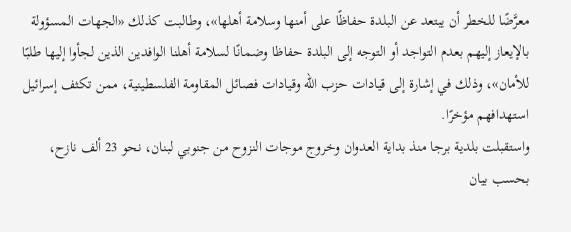معرَّضًا للخطر أن يبتعد عن البلدة حفاظًا على أمنها وسلامة أهلها»، وطالبت كذلك «الجهات المسؤولة بالإيعاز إليهم بعدم التواجد أو التوجه إلى البلدة حفاظا وضمانًا لسلامة أهلنا الوافدين الذين لجأوا إليها طلبًا للأمان»، وذلك في إشارة إلى قيادات حزب الله وقيادات فصائل المقاومة الفلسطينية، ممن تكثف إسرائيل استهدافهم مؤخرًا.
واستقبلت بلدية برجا منذ بداية العدوان وخروج موجات النزوح من جنوبي لبنان، نحو 23 ألف نازح، بحسب بيان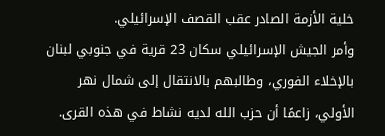خلية الأزمة الصادر عقب القصف الإسرائيلي.
وأمر الجيش الإسرائيلي سكان 23 قرية في جنوبي لبنان بالإخلاء الفوري، وطالبهم بالانتقال إلى شمال نهر الأولي، زاعمًا أن حزب الله لديه نشاط في هذه القرى.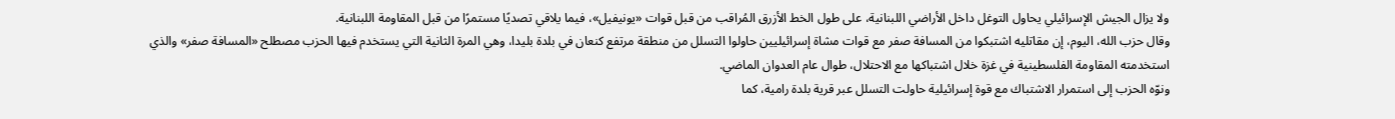ولا يزال الجيش الإسرائيلي يحاول التوغل داخل الأراضي اللبنانية، على طول الخط الأزرق المُراقب من قبل قوات «يونيفيل»، فيما يلاقي تصديًا مستمرًا من قبل المقاومة اللبنانية.
وقال حزب الله، اليوم، إن مقاتليه اشتبكوا من المسافة صفر مع قوات مشاة إسرائيليين حاولوا التسلل من منطقة مرتفع كنعان في بلدة بليدا، وهي المرة الثانية التي يستخدم فيها الحزب مصطلح «المسافة صفر» والذي استخدمته المقاومة الفلسطينية في غزة خلال اشتباكها مع الاحتلال، طوال عام العدوان الماضي.
ونوّه الحزب إلى استمرار الاشتباك مع قوة إسرائيلية حاولت التسلل عبر قرية بلدة رامية، كما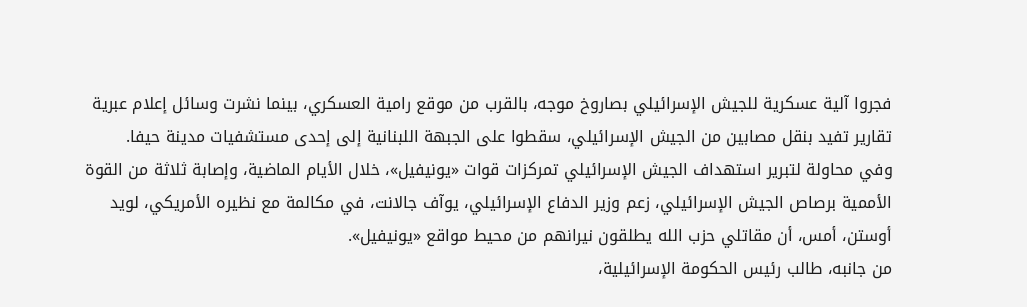فجروا آلية عسكرية للجيش الإسرائيلي بصاروخ موجه، بالقرب من موقع رامية العسكري، بينما نشرت وسائل إعلام عبرية تقارير تفيد بنقل مصابين من الجيش الإسرائيلي، سقطوا على الجبهة اللبنانية إلى إحدى مستشفيات مدينة حيفا.
وفي محاولة لتبرير استهداف الجيش الإسرائيلي تمركزات قوات «يونيفيل»، خلال الأيام الماضية، وإصابة ثلاثة من القوة الأممية برصاص الجيش الإسرائيلي، زعم وزير الدفاع الإسرائيلي، يوآف جالانت، في مكالمة مع نظيره الأمريكي، لويد أوستن، أمس، أن مقاتلي حزب الله يطلقون نيرانهم من محيط مواقع «يونيفيل».
من جانبه، طالب رئيس الحكومة الإسرائيلية،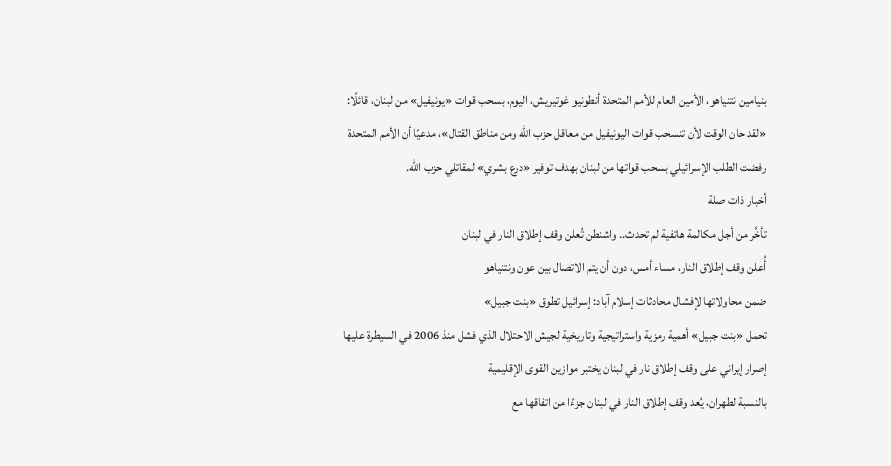بنيامين نتنياهو، الأمين العام للأمم المتحدة أنطونيو غوتيريش، اليوم، بسحب قوات «يونيفيل» من لبنان، قائلًا: «لقد حان الوقت لأن تنسحب قوات اليونيفيل من معاقل حزب الله ومن مناطق القتال»، مدعيًا أن الأمم المتحدة رفضت الطلب الإسرائيلي بسحب قواتها من لبنان بهدف توفير «درع بشري» لمقاتلي حزب الله.
أخبار ذات صلة
تأخَّر من أجل مكالمة هاتفية لم تحدث.. واشنطن تُعلن وقف إطلاق النار في لبنان
أُعلن وقف إطلاق النار، مساء أمس، دون أن يتم الاتصال بين عون ونتنياهو
ضمن محاولاتها لإفشال محادثات إسلام آباد: إسرائيل تطوق «بنت جبيل»
تحمل «بنت جبيل» أهمية رمزية واستراتيجية وتاريخية لجيش الاحتلال الذي فشل منذ 2006 في السيطرة عليها
إصرار إيراني على وقف إطلاق نار في لبنان يختبر موازين القوى الإقليمية
بالنسبة لطهران، يُعد وقف إطلاق النار في لبنان جزءًا من اتفاقها مع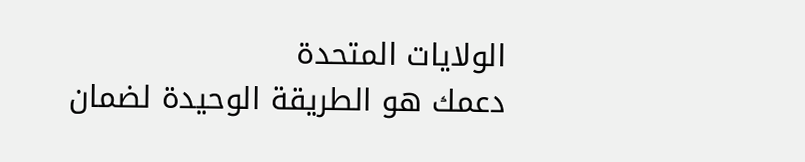الولايات المتحدة
دعمك هو الطريقة الوحيدة لضمان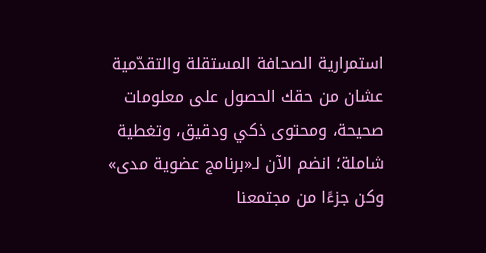استمرارية الصحافة المستقلة والتقدّمية
عشان من حقك الحصول على معلومات صحيحة، ومحتوى ذكي ودقيق، وتغطية شاملة؛ انضم الآن لـ«برنامج عضوية مدى» وكن جزءًا من مجتمعنا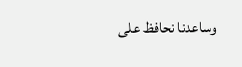وساعدنا نحافظ على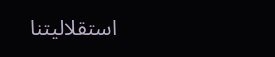استقلاليتنا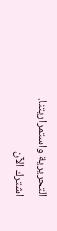التحريرية واستمراريتنا.
اشترك الآن